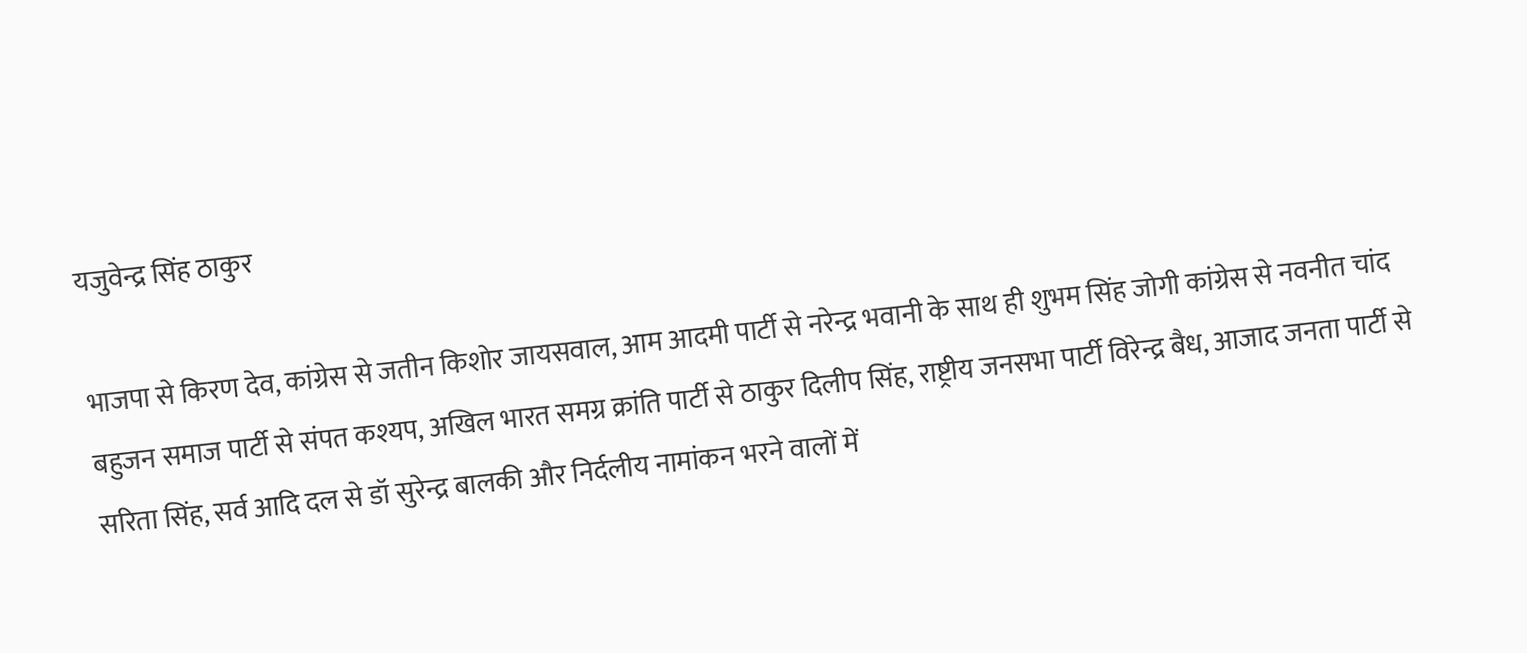यजुवेन्द्र सिंह ठाकुर

भाजपा से किरण देव, कांग्रेस से जतीन किशोर जायसवाल, आम आदमी पार्टी से नरेन्द्र भवानी के साथ ही शुभम सिंह जोगी कांग्रेस से नवनीत चांद बहुजन समाज पार्टी से संपत कश्यप, अखिल भारत समग्र क्रांति पार्टी से ठाकुर दिलीप सिंह, राष्ट्रीय जनसभा पार्टी विरेन्द्र बैध, आजाद जनता पार्टी से सरिता सिंह, सर्व आदि दल से डॉ सुरेन्द्र बालकी और निर्दलीय नामांकन भरने वालों में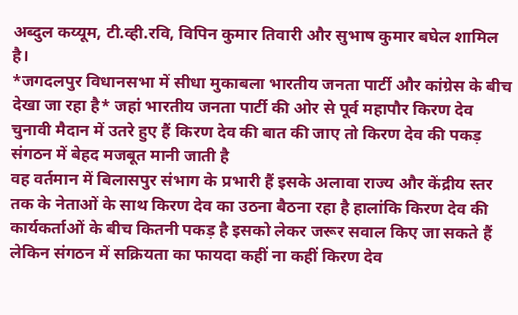अब्दुल कय्यूम, टी.व्ही.रवि, विपिन कुमार तिवारी और सुभाष कुमार बघेल शामिल है।
*जगदलपुर विधानसभा में सीधा मुकाबला भारतीय जनता पार्टी और कांग्रेस के बीच देखा जा रहा है* जहां भारतीय जनता पार्टी की ओर से पूर्व महापौर किरण देव चुनावी मैदान में उतरे हुए हैं किरण देव की बात की जाए तो किरण देव की पकड़ संगठन में बेहद मजबूत मानी जाती है
वह वर्तमान में बिलासपुर संभाग के प्रभारी हैं इसके अलावा राज्य और केंद्रीय स्तर तक के नेताओं के साथ किरण देव का उठना बैठना रहा है हालांकि किरण देव की कार्यकर्ताओं के बीच कितनी पकड़ है इसको लेकर जरूर सवाल किए जा सकते हैं लेकिन संगठन में सक्रियता का फायदा कहीं ना कहीं किरण देव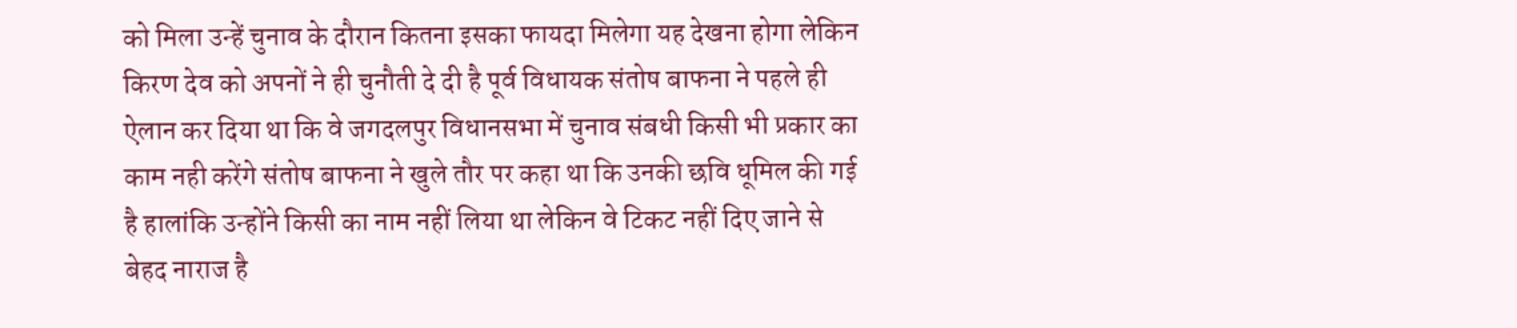को मिला उन्हें चुनाव के दौरान कितना इसका फायदा मिलेगा यह देखना होगा लेकिन किरण देव को अपनों ने ही चुनौती दे दी है पूर्व विधायक संतोष बाफना ने पहले ही ऐलान कर दिया था कि वे जगदलपुर विधानसभा में चुनाव संबधी किसी भी प्रकार का काम नही करेंगे संतोष बाफना ने खुले तौर पर कहा था कि उनकी छवि धूमिल की गई है हालांकि उन्होंने किसी का नाम नहीं लिया था लेकिन वे टिकट नहीं दिए जाने से बेहद नाराज है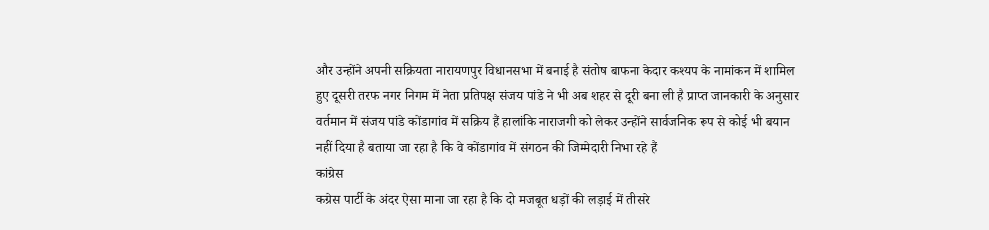और उन्होंने अपनी सक्रियता नारायणपुर विधानसभा में बनाई है संतोष बाफना केदार कश्यप के नामांकन में शामिल हुए दूसरी तरफ नगर निगम में नेता प्रतिपक्ष संजय पांडे ने भी अब शहर से दूरी बना ली है प्राप्त जानकारी के अनुसार वर्तमान में संजय पांडे कोंडागांव में सक्रिय हैं हालांकि नाराजगी को लेकर उन्होंने सार्वजनिक रूप से कोई भी बयान नहीं दिया है बताया जा रहा है कि वे कोंडागांव में संगठन की जिम्मेदारी निभा रहे हैं
कांग्रेस
कग्रेस पार्टी के अंदर ऐसा माना जा रहा है कि दो मजबूत धड़ों की लड़ाई में तीसरे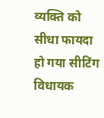व्यक्ति को सीधा फायदा हो गया सीटिंग विधायक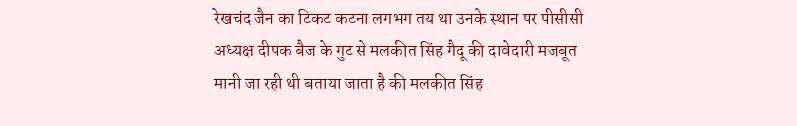रेखचंद जैन का टिकट कटना लगभग तय था उनके स्थान पर पीसीसी अध्यक्ष दीपक बैज के गुट से मलकीत सिंह गैदू की दावेदारी मजबूत मानी जा रही थी बताया जाता है की मलकीत सिंह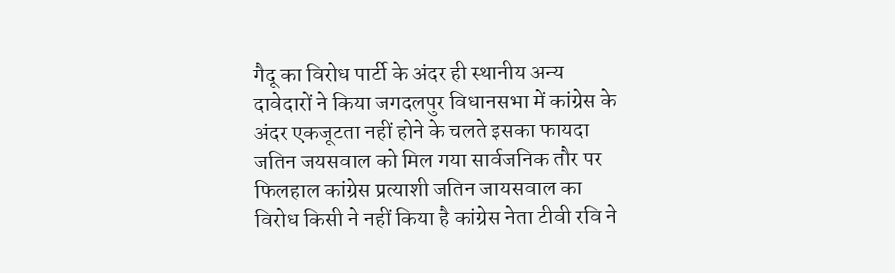गैदू का विरोध पार्टी के अंदर ही स्थानीय अन्य दावेदारों ने किया जगदलपुर विधानसभा में कांग्रेस के अंदर एकजूटता नहीं होने के चलते इसका फायदा जतिन जयसवाल को मिल गया सार्वजनिक तौर पर फिलहाल कांग्रेस प्रत्याशी जतिन जायसवाल का विरोध किसी ने नहीं किया है कांग्रेस नेता टीवी रवि ने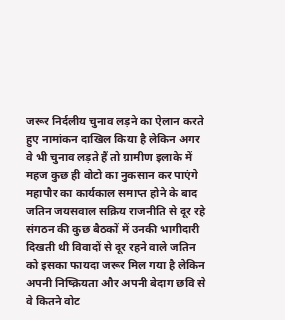जरूर निर्दलीय चुनाव लड़ने का ऐलान करते हुए नामांकन दाखिल किया है लेकिन अगर वे भी चुनाव लड़ते हैं तो ग्रामीण इलाके में महज कुछ ही वोटो का नुकसान कर पाएंगे महापौर का कार्यकाल समाप्त होने के बाद जतिन जयसवाल सक्रिय राजनीति से दूर रहे संगठन की कुछ बैठकों में उनकी भागीदारी दिखती थी विवादों से दूर रहने वाले जतिन को इसका फायदा जरूर मिल गया है लेकिन अपनी निष्क्रियता और अपनी बेदाग छवि से वे कितने वोट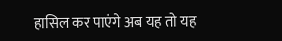हासिल कर पाएंगे अब यह तो यह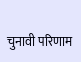चुनावी परिणाम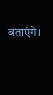बताएंगे।